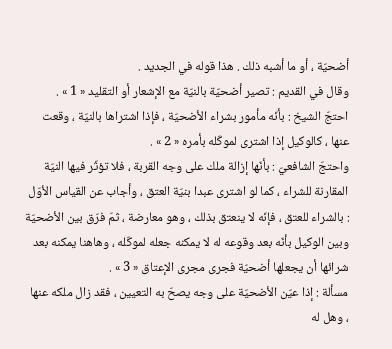أضحيّة ، أو ما أشبه ذلك . هذا قوله في الجديد .
وقال في القديم : تصير أضحيّة بالنيّة مع الإشعار أو التقليد « 1 » .
احتجّ الشيخ : بأنّه مأمور بشراء الأضحيّة ، فإذا اشتراها بالنيّة ، وقعت عنها ، كالوكيل إذا اشترى لموكّله بأمره « 2 » .
واحتجّ الشافعيّ : بأنّها إزالة ملك على وجه القربة ، فلا تؤثّر فيها النيّة المقارنة للشراء ، كما لو اشترى عبدا بنيّة العتق ، وأجاب عن القياس الأوّل : بالشراء للعتق ، فإنّه لا ينعتق بذلك ، وهو معارضة ، ثمّ فرّق بين الأضحيّة وبين الوكيل بأنّه بعد وقوعه له لا يمكنه جعله لموكّله ، وهاهنا يمكنه بعد شرائها أن يجعلها أضحيّة فجرى مجرى الإعتاق « 3 » .
مسألة : إذا عيّن الأضحيّة على وجه يصحّ به التعيين ، فقد زال ملكه عنها
، وهل له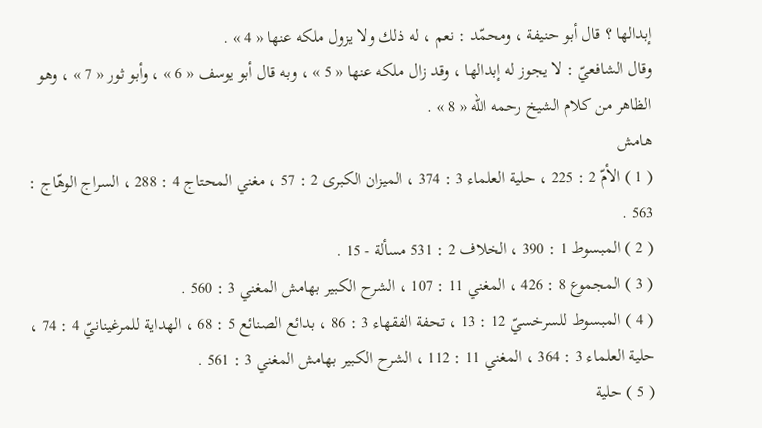إبدالها ؟ قال أبو حنيفة ، ومحمّد : نعم ، له ذلك ولا يزول ملكه عنها « 4 » .
وقال الشافعيّ : لا يجوز له إبدالها ، وقد زال ملكه عنها « 5 » ، وبه قال أبو يوسف « 6 » ، وأبو ثور « 7 » ، وهو الظاهر من كلام الشيخ رحمه اللّه « 8 » .
هامش
( 1 ) الأمّ 2 : 225 ، حلية العلماء 3 : 374 ، الميزان الكبرى 2 : 57 ، مغني المحتاج 4 : 288 ، السراج الوهّاج :
563 .
( 2 ) المبسوط 1 : 390 ، الخلاف 2 : 531 مسألة - 15 .
( 3 ) المجموع 8 : 426 ، المغني 11 : 107 ، الشرح الكبير بهامش المغني 3 : 560 .
( 4 ) المبسوط للسرخسيّ 12 : 13 ، تحفة الفقهاء 3 : 86 ، بدائع الصنائع 5 : 68 ، الهداية للمرغينانيّ 4 : 74 ، حلية العلماء 3 : 364 ، المغني 11 : 112 ، الشرح الكبير بهامش المغني 3 : 561 .
( 5 ) حلية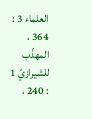العلماء 3 : 364 ، المهذّب للشيرازيّ 1 : 240 ،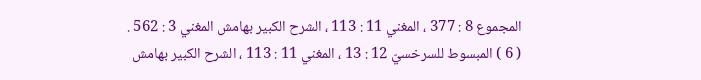المجموع 8 : 377 ، المغني 11 : 113 ، الشرح الكبير بهامش المغني 3 : 562 .
( 6 ) المبسوط للسرخسيّ 12 : 13 ، المغني 11 : 113 ، الشرح الكبير بهامش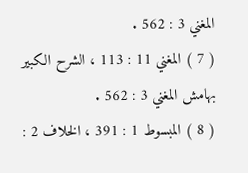المغني 3 : 562 .
( 7 ) المغني 11 : 113 ، الشرح الكبير بهامش المغني 3 : 562 .
( 8 ) المبسوط 1 : 391 ، الخلاف 2 :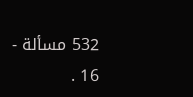532 مسألة - 16 .